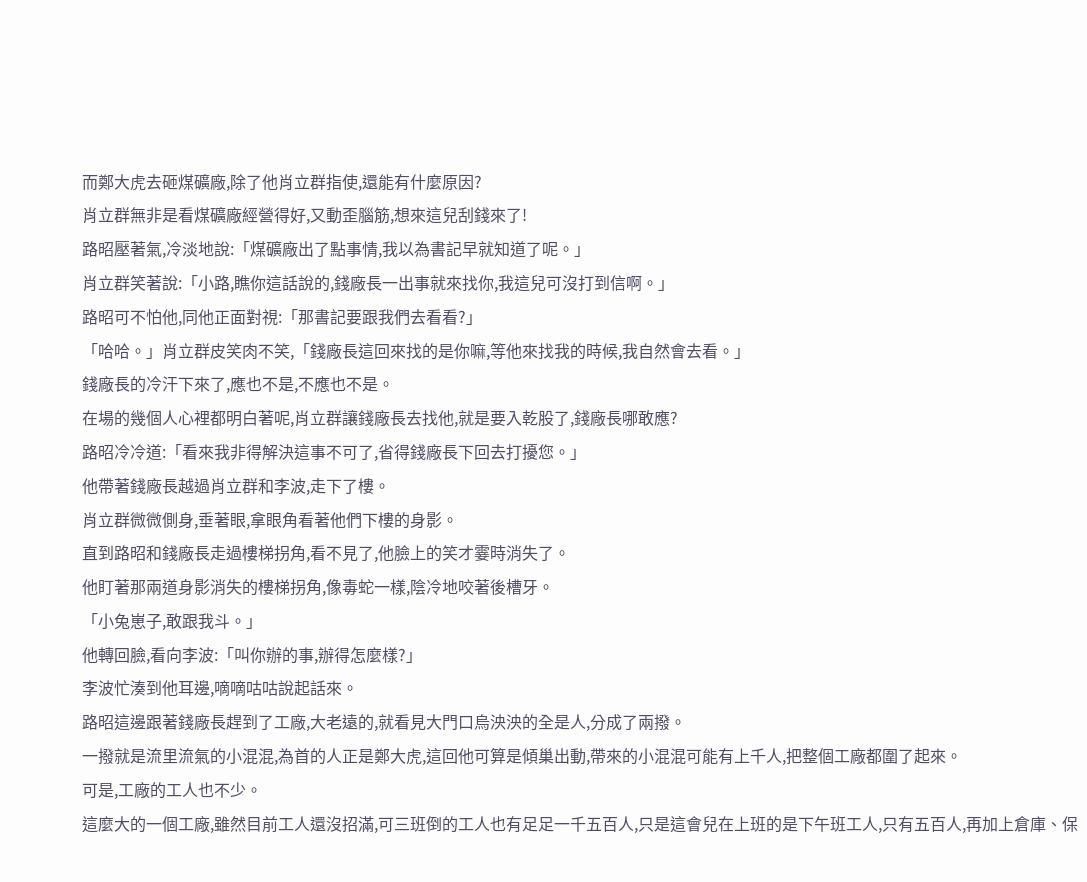而鄭大虎去砸煤礦廠,除了他肖立群指使,還能有什麼原因?
肖立群無非是看煤礦廠經營得好,又動歪腦筋,想來這兒刮錢來了!
路昭壓著氣,冷淡地說:「煤礦廠出了點事情,我以為書記早就知道了呢。」
肖立群笑著說:「小路,瞧你這話說的,錢廠長一出事就來找你,我這兒可沒打到信啊。」
路昭可不怕他,同他正面對視:「那書記要跟我們去看看?」
「哈哈。」肖立群皮笑肉不笑,「錢廠長這回來找的是你嘛,等他來找我的時候,我自然會去看。」
錢廠長的冷汗下來了,應也不是,不應也不是。
在場的幾個人心裡都明白著呢,肖立群讓錢廠長去找他,就是要入乾股了,錢廠長哪敢應?
路昭冷冷道:「看來我非得解決這事不可了,省得錢廠長下回去打擾您。」
他帶著錢廠長越過肖立群和李波,走下了樓。
肖立群微微側身,垂著眼,拿眼角看著他們下樓的身影。
直到路昭和錢廠長走過樓梯拐角,看不見了,他臉上的笑才霎時消失了。
他盯著那兩道身影消失的樓梯拐角,像毒蛇一樣,陰冷地咬著後槽牙。
「小兔崽子,敢跟我斗。」
他轉回臉,看向李波:「叫你辦的事,辦得怎麼樣?」
李波忙湊到他耳邊,嘀嘀咕咕說起話來。
路昭這邊跟著錢廠長趕到了工廠,大老遠的,就看見大門口烏泱泱的全是人,分成了兩撥。
一撥就是流里流氣的小混混,為首的人正是鄭大虎,這回他可算是傾巢出動,帶來的小混混可能有上千人,把整個工廠都圍了起來。
可是,工廠的工人也不少。
這麼大的一個工廠,雖然目前工人還沒招滿,可三班倒的工人也有足足一千五百人,只是這會兒在上班的是下午班工人,只有五百人,再加上倉庫、保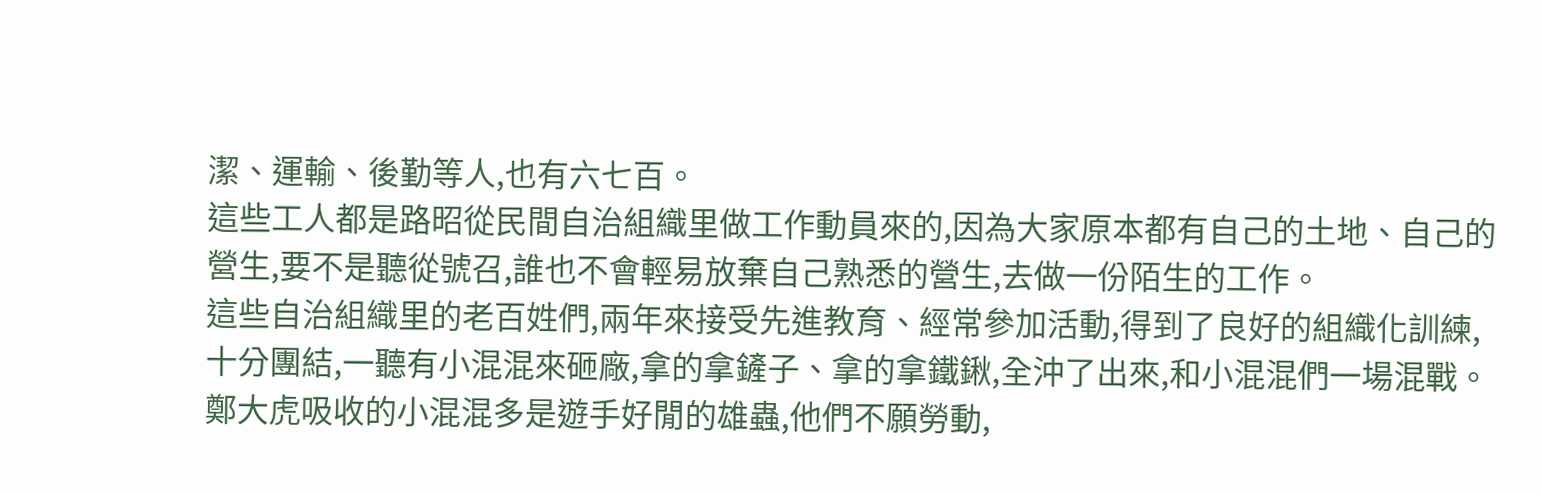潔、運輸、後勤等人,也有六七百。
這些工人都是路昭從民間自治組織里做工作動員來的,因為大家原本都有自己的土地、自己的營生,要不是聽從號召,誰也不會輕易放棄自己熟悉的營生,去做一份陌生的工作。
這些自治組織里的老百姓們,兩年來接受先進教育、經常參加活動,得到了良好的組織化訓練,十分團結,一聽有小混混來砸廠,拿的拿鏟子、拿的拿鐵鍬,全沖了出來,和小混混們一場混戰。
鄭大虎吸收的小混混多是遊手好閒的雄蟲,他們不願勞動,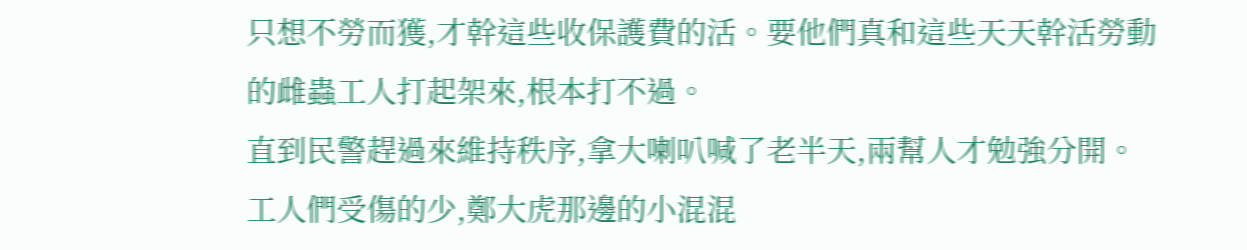只想不勞而獲,才幹這些收保護費的活。要他們真和這些天天幹活勞動的雌蟲工人打起架來,根本打不過。
直到民警趕過來維持秩序,拿大喇叭喊了老半天,兩幫人才勉強分開。
工人們受傷的少,鄭大虎那邊的小混混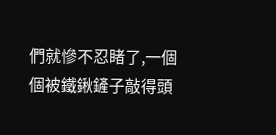們就慘不忍睹了,一個個被鐵鍬鏟子敲得頭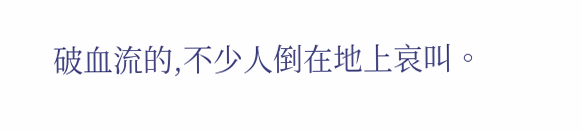破血流的,不少人倒在地上哀叫。